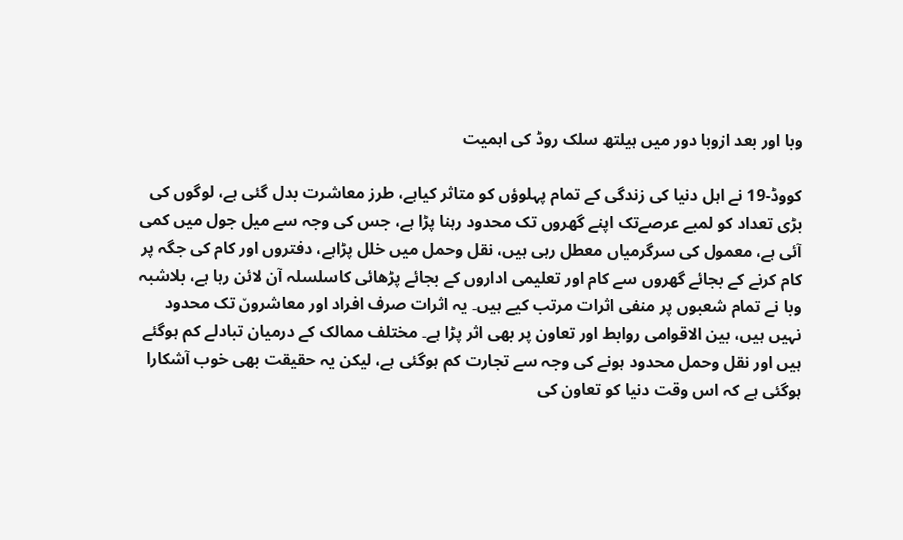وبا اور بعد ازوبا دور میں ہیلتھ سلک روڈ کی اہمیت

کووڈ-19 نے اہل دنیا کی زندگی کے تمام پہلوؤں کو متاثر کیاہے، طرز معاشرت بدل گئی ہے، لوگوں کی بڑی تعداد کو لمبے عرصےتک اپنے گھروں تک محدود رہنا پڑا ہے، جس کی وجہ سے میل جول میں کمی آئی ہے، معمول کی سرگرمیاں معطل رہی ہیں، نقل وحمل میں خلل پڑاہے، دفتروں اور کام کی جگہ پر کام کرنے کے بجائے گھروں سے کام اور تعلیمی اداروں کے بجائے پڑھائی کاسلسلہ آن لائن رہا ہے، بلاشبہ وبا نے تمام شعبوں پر منفی اثرات مرتب کیے ہیں۔ یہ اثرات صرف افراد اور معاشروں٘ تک محدود نہیں ہیں، بین الاقوامی روابط اور تعاون پر بھی اثر پڑا ہے۔ مختلف ممالک کے درمیان تبادلے کم ہوگئے ہیں اور نقل وحمل محدود ہونے کی وجہ سے تجارت کم ہوگئی ہے، لیکن یہ حقیقت بھی خوب آشکارا ہوگئی ہے کہ اس وقت دنیا کو تعاون کی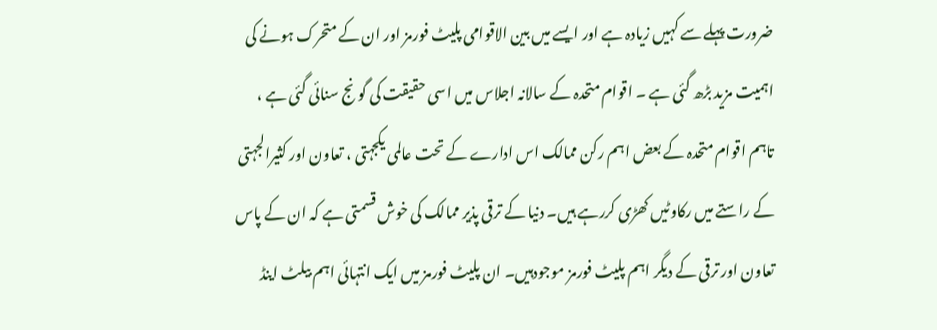ضرورت پہلے سے کہیں زیادہ ہے اور ایسے میں بین الاقوامی پلیٹ فورمز اور ان کے متحرک ہونے کی اہمیت مزید بڑھ گئی ہے ۔ اقوام متحدہ کے سالانہ اجلاس میں اسی حقیقت کی گو نج سنائی گئی ہے ، تاہم اقوام متحدہ کے بعض اہم رکن ممالک اس ادارے کے تحت عالمی یکجہتی ، تعاون اور کثیرالجہتی کے راستے میں رکاوٹیں کھڑی کررہے ہیں۔ دنیا کے ترقی پذیر ممالک کی خوش قسمتی ہے کہ ان کے پاس تعاون اور ترقی کے دیگر اہم پلیٹ فورمز موجودہیں۔ ان پلیٹ فورمز میں ایک انتہائی اہم بیلٹ اینڈ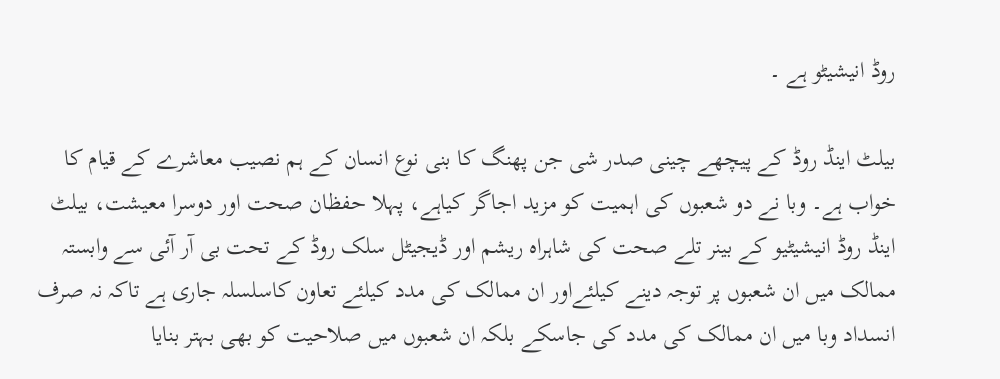روڈ انیشیٹو ہے ۔

بیلٹ اینڈ روڈ کے پیچھے چینی صدر شی جن پھنگ کا بنی نوع انسان کے ہم نصیب معاشرے کے قیام کا خواب ہے۔ وبا نے دو شعبوں کی اہمیت کو مزید اجاگر کیاہے، پہلا حفظان صحت اور دوسرا معیشت، بیلٹ اینڈ روڈ انیشیٹیو کے بینر تلے صحت کی شاہراہ ریشم اور ڈیجیٹل سلک روڈ کے تحت بی آر آئی سے وابستہ ممالک میں ان شعبوں پر توجہ دینے کیلئےاور ان ممالک کی مدد کیلئے تعاون کاسلسلہ جاری ہے تاکہ نہ صرف انسداد وبا میں ان ممالک کی مدد کی جاسکے بلکہ ان شعبوں میں صلاحیت کو بھی بہتر بنایا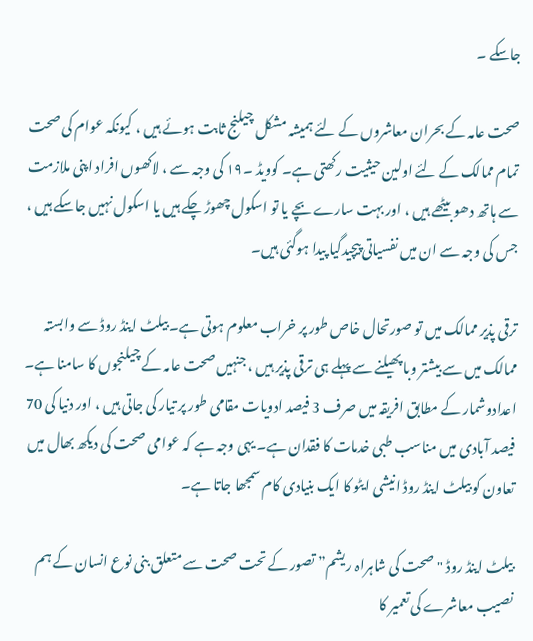جاسکے ۔

صحت عامہ کے بحران معاشروں کے لئے ہمیشہ مشکل چیلنج ثابت ہوئے ہیں ، کیونکہ عوام کی صحت تمام ممالک کے لئے اولین حیثیت رکھتی ہے۔ کوویڈ ۔۱۹ کی وجہ سے ، لاکھوں افراد اپنی ملازمت سے ہاتھ دھو بیٹھے ہیں ، اور بہت سارے بچے یا تو اسکول چھوڑ چکے ہیں یا اسکول نہیں جاسکے ہیں ، جس کی وجہ سے ان میں نفسیاتی پیچیدگیا پیدا ہوگئی ہیں۔

ترقی پذیر ممالک میں تو صورتحال خاص طور پر خراب معلوم ہوتی ہے۔ بیلٹ اینڈ روڈ سے وابستہ ممالک میں سے بیشتر وبا پھیلنے سے پہلے ہی ترقی پذیر ہیں ، جنہیں صحت عامہ کے چیلنجوں کا سامنا ہے۔ اعدادوشمار کے مطابق افریقہ میں صرف 3 فیصد ادویات مقامی طور پر تیار کی جاتی ہیں ، اور دنیا کی 70 فیصد آبادی میں مناسب طبی خدمات کا فقدان ہے۔ یہی وجہ ہے کہ عوامی صحت کی دیکھ بھال میں تعاون کو بیلٹ اینڈ روڈ انیشی ایٹو کا ایک بنیادی کام سمجھا جاتا ہے۔

بیلٹ اینڈ روڈ "صحت کی شاہراہ ریشم” تصور کے تحت صحت سے متعلق بنی نوع انسان کے ہم نصیب معاشرے کی تعمیر کا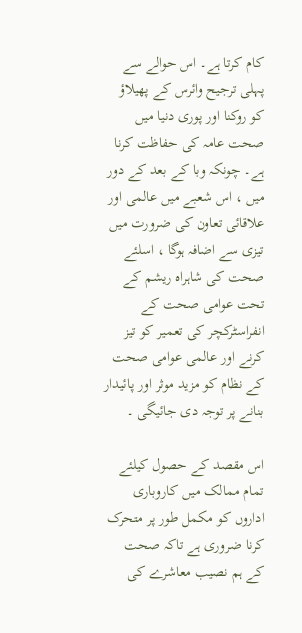کام کرتا ہے۔ اس حوالے سے پہلی ترجیح وائرس کے پھیلاؤ کو روکنا اور پوری دنیا میں صحت عامہ کی حفاظت کرنا ہے۔ چونکہ وبا کے بعد کے دور میں ، اس شعبے میں عالمی اور علاقائی تعاون کی ضرورت میں تیزی سے اضافہ ہوگا ، اسلئے صحت کی شاہراہ ریشم کے تحت عوامی صحت کے انفراسٹرکچر کی تعمیر کو تیز کرنے اور عالمی عوامی صحت کے نظام کو مزید موثر اور پائیدار بنانے پر توجہ دی جائیگی ۔

اس مقصد کے حصول کیلئے تمام ممالک میں کاروباری اداروں کو مکمل طور پر متحرک کرنا ضروری ہے تاکہ صحت کے ہم نصیب معاشرے کی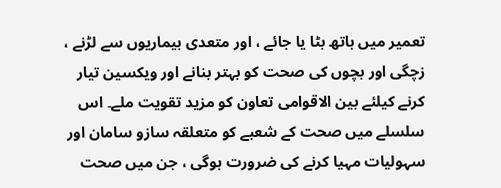تعمیر میں ہاتھ بٹا یا جائے ، اور متعدی بیماریوں سے لڑنے ، زچگی اور بچوں کی صحت کو بہتر بنانے اور ویکسین تیار کرنے کیلئے بین الاقوامی تعاون کو مزید تقویت ملے۔ اس سلسلے میں صحت کے شعبے کو متعلقہ سازو سامان اور سہولیات مہیا کرنے کی ضرورت ہوگی ، جن میں صحت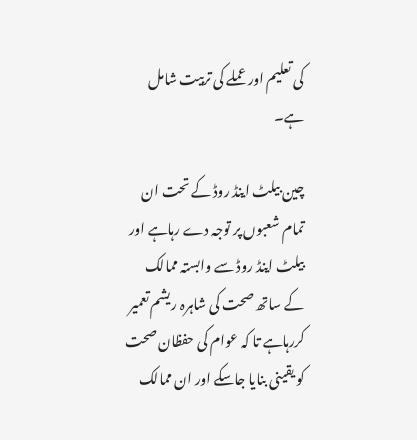کی تعلیم اور عملے کی تربیت شامل ہے۔

چین بیلٹ اینڈ روڈ کے تحت ان تمام شعبوں پر توجہ دے رہاہے اور بیلٹ اینڈ روڈ سے وابستہ ممالک کے ساتھ صحت کی شاہرہ ریشم تعمیر کررہاہے تا کہ عوام کی حفظان صحت کو یقینی بنایا جاسکے اور ان ممالک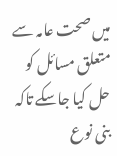میں صحت عامہ سے متعلق مسائل کو حل کیا جاسکے تاکہ بنی نوع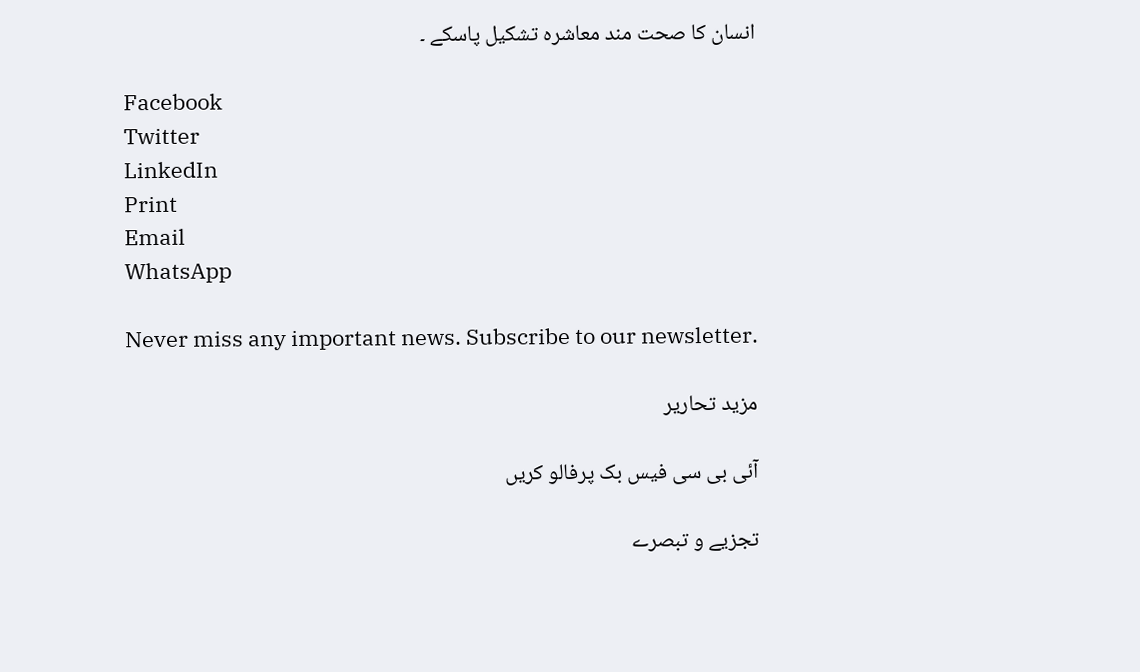انسان کا صحت مند معاشرہ تشکیل پاسکے ۔

Facebook
Twitter
LinkedIn
Print
Email
WhatsApp

Never miss any important news. Subscribe to our newsletter.

مزید تحاریر

آئی بی سی فیس بک پرفالو کریں

تجزیے و تبصرے